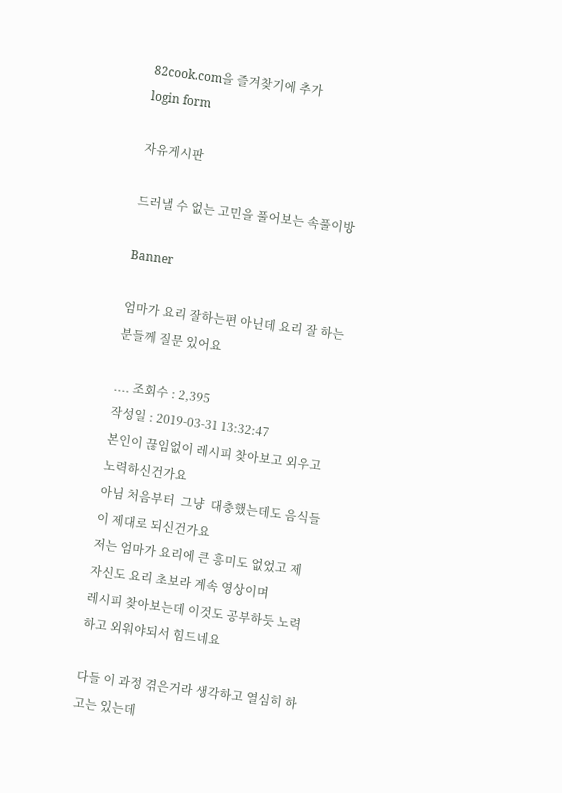82cook.com을 즐겨찾기에 추가
login form

자유게시판

드러낼 수 없는 고민을 풀어보는 속풀이방

Banner

엄마가 요리 잘하는편 아닌데 요리 잘 하는 분들께 질문 있어요

.... 조회수 : 2,395
작성일 : 2019-03-31 13:32:47
본인이 끊임없이 레시피 찾아보고 외우고 노력하신건가요
아님 처음부터  그냥  대충했는데도 음식들이 제대로 되신건가요
저는 엄마가 요리에 큰 흥미도 없었고 제 자신도 요리 초보라 계속 영상이며
레시피 찾아보는데 이것도 공부하듯 노력하고 외워야되서 힘드네요

다들 이 과정 겪은거라 생각하고 열심히 하고는 있는데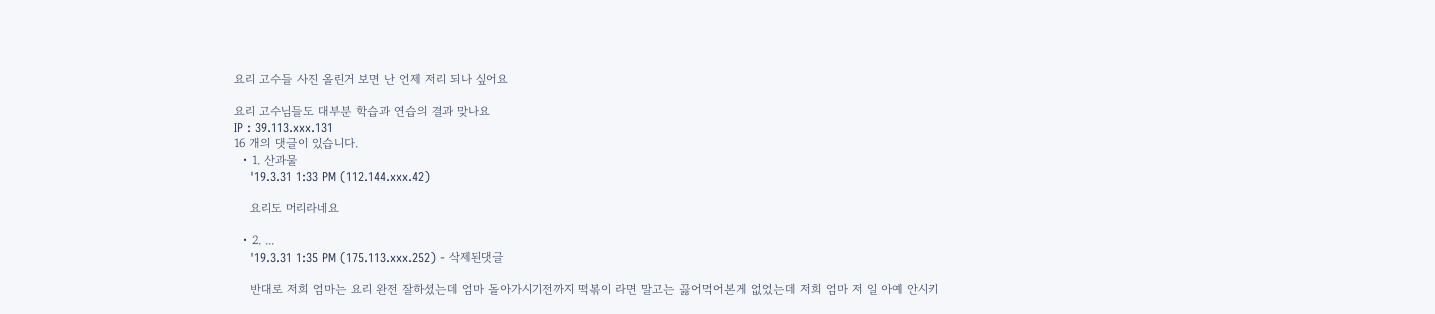요리 고수들 사진 올린거 보면 난 언제 저리 되나 싶어요

요리 고수님들도 대부분 학습과 연습의 결과 맞나요
IP : 39.113.xxx.131
16 개의 댓글이 있습니다.
  • 1. 산과물
    '19.3.31 1:33 PM (112.144.xxx.42)

    요리도 머리라네요

  • 2. ...
    '19.3.31 1:35 PM (175.113.xxx.252) - 삭제된댓글

    반대로 저희 엄마는 요리 완전 잘하셨는데 엄마 돌아가시기전까지 떡볶이 라면 말고는 끓어먹어본게 없었는데 저희 엄마 저 일 아예 안시키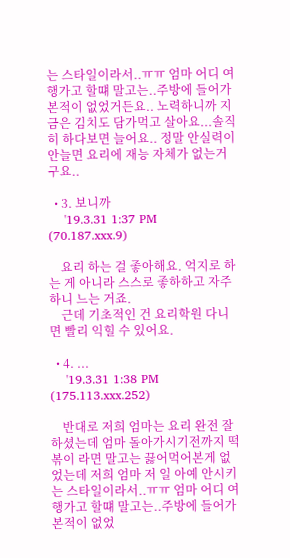는 스타일이라서..ㅠㅠ 엄마 어디 여행가고 할떄 말고는..주방에 들어가본적이 없었거든요.. 노력하니까 지금은 김치도 담가먹고 살아요...솔직히 하다보면 늘어요.. 정말 안실력이 안늘면 요리에 재능 자체가 없는거구요..

  • 3. 보니까
    '19.3.31 1:37 PM (70.187.xxx.9)

    요리 하는 걸 좋아해요. 억지로 하는 게 아니라 스스로 좋하하고 자주 하니 느는 거죠.
    근데 기초적인 건 요리학원 다니면 빨리 익힐 수 있어요.

  • 4. ...
    '19.3.31 1:38 PM (175.113.xxx.252)

    반대로 저희 엄마는 요리 완전 잘하셨는데 엄마 돌아가시기전까지 떡볶이 라면 말고는 끓어먹어본게 없었는데 저희 엄마 저 일 아예 안시키는 스타일이라서..ㅠㅠ 엄마 어디 여행가고 할떄 말고는..주방에 들어가본적이 없었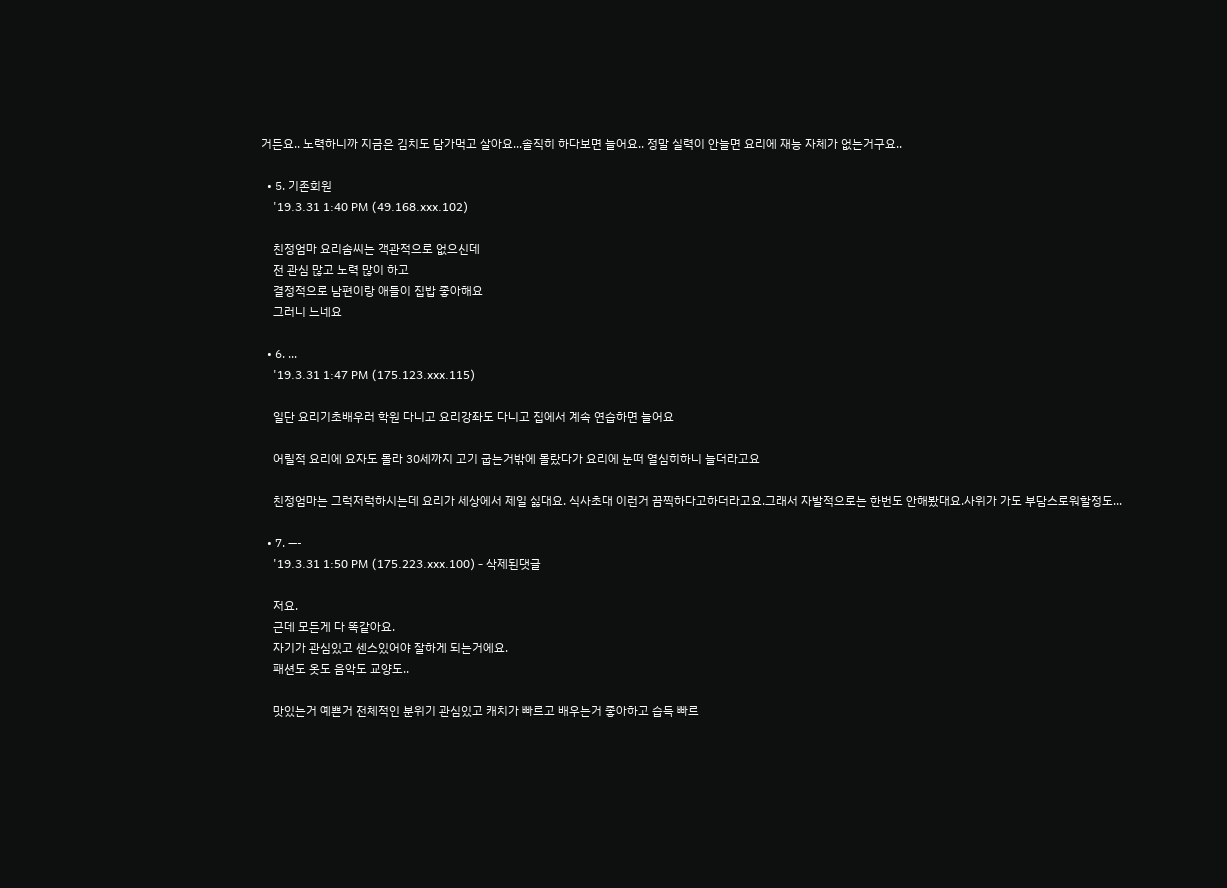거든요.. 노력하니까 지금은 김치도 담가먹고 살아요...솔직히 하다보면 늘어요.. 정말 실력이 안늘면 요리에 재능 자체가 없는거구요..

  • 5. 기존회원
    '19.3.31 1:40 PM (49.168.xxx.102)

    친정엄마 요리솜씨는 객관적으로 없으신데
    전 관심 많고 노력 많이 하고
    결정적으로 남편이랑 애들이 집밥 좋아해요
    그러니 느네요

  • 6. ...
    '19.3.31 1:47 PM (175.123.xxx.115)

    일단 요리기초배우러 학원 다니고 요리강좌도 다니고 집에서 계속 연습하면 늘어요

    어릴적 요리에 요자도 몰라 30세까지 고기 굽는거밖에 몰랐다가 요리에 눈떠 열심히하니 늘더라고요

    친정엄마는 그럭저럭하시는데 요리가 세상에서 제일 싫대요. 식사초대 이런거 끔찍하다고하더라고요.그래서 자발적으로는 한번도 안해봤대요.사위가 가도 부담스로워할정도...

  • 7. —-
    '19.3.31 1:50 PM (175.223.xxx.100) - 삭제된댓글

    저요.
    근데 모든게 다 똑같아요.
    자기가 관심있고 센스있어야 잘하게 되는거에요.
    패션도 옷도 음악도 교양도..

    맛있는거 예쁜거 전체적인 분위기 관심있고 캐치가 빠르고 배우는거 좋아하고 습득 빠르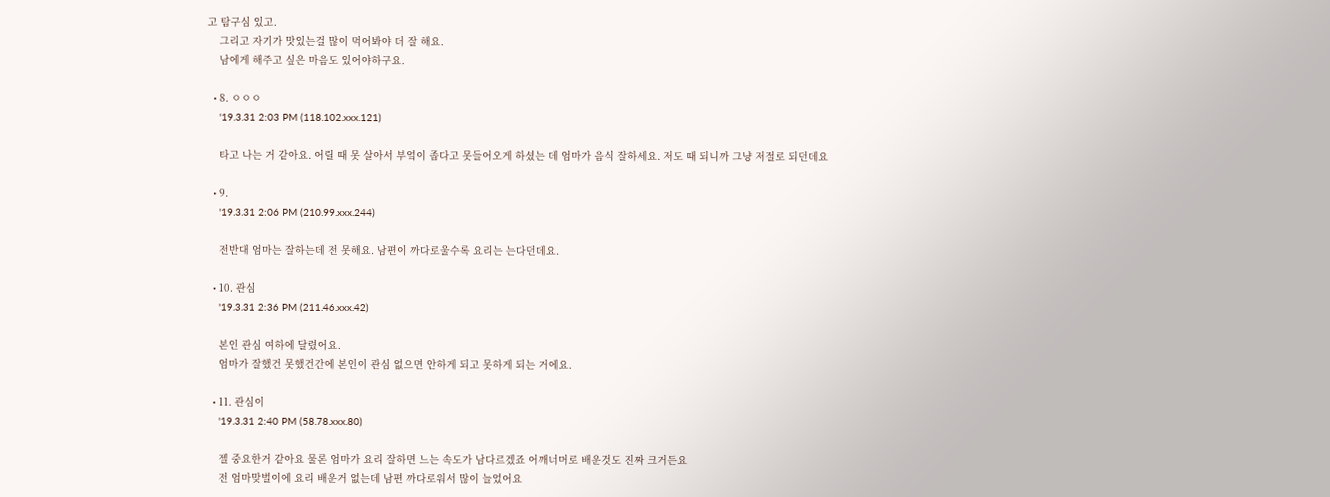고 탐구심 있고.
    그리고 자기가 맛있는걸 많이 먹어봐야 더 잘 해요.
    남에게 해주고 싶은 마음도 있어야하구요.

  • 8. ㅇㅇㅇ
    '19.3.31 2:03 PM (118.102.xxx.121)

    타고 나는 거 같아요. 어릴 때 못 살아서 부엌이 좁다고 못들어오게 하셨는 데 엄마가 음식 잘하세요. 저도 때 되니까 그냥 저절로 되던데요

  • 9.
    '19.3.31 2:06 PM (210.99.xxx.244)

    전반대 엄마는 잘하는데 전 못해요. 남편이 까다로울수록 요리는 는다던데요.

  • 10. 관심
    '19.3.31 2:36 PM (211.46.xxx.42)

    본인 관심 여하에 달렸어요.
    엄마가 잘했건 못했건간에 본인이 관심 없으면 안하게 되고 못하게 되는 거에요.

  • 11. 관심이
    '19.3.31 2:40 PM (58.78.xxx.80)

    젤 중요한거 같아요 물론 엄마가 요리 잘하면 느는 속도가 남다르겠죠 어깨너머로 배운것도 진짜 크거든요
    전 엄마맞벌이에 요리 배운거 없는데 남편 까다로워서 많이 늘었어요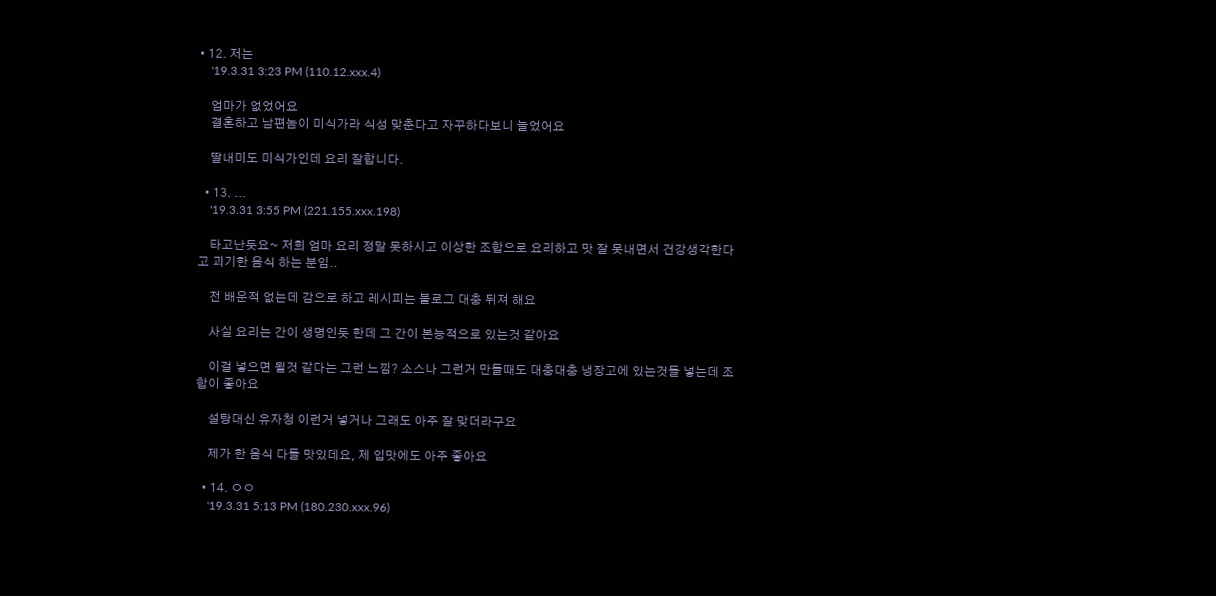• 12. 저는
    '19.3.31 3:23 PM (110.12.xxx.4)

    엄마가 없었어요
    결혼하고 남편놈이 미식가라 식성 맞춘다고 자꾸하다보니 늘었어요

    딸내미도 미식가인데 요리 잘합니다.

  • 13. ...
    '19.3.31 3:55 PM (221.155.xxx.198)

    타고난듯요~ 저희 엄마 요리 정말 못하시고 이상한 조합으로 요리하고 맛 잘 못내면서 건강생각한다고 괴기한 음식 하는 분임..

    전 배운적 없는데 감으로 하고 레시피는 블로그 대충 뒤져 해요

    사실 요리는 간이 생명인듯 한데 그 간이 본능적으로 있는것 같아요

    이걸 넣으면 될것 같다는 그런 느낌? 소스나 그런거 만들때도 대충대충 냉장고에 있는것들 넣는데 조합이 좋아요

    설탕대신 유자청 이런거 넣거나 그래도 아주 잘 맞더라구요

    제가 한 음식 다들 맛있데요, 제 입맛에도 아주 좋아요

  • 14. ㅇㅇ
    '19.3.31 5:13 PM (180.230.xxx.96)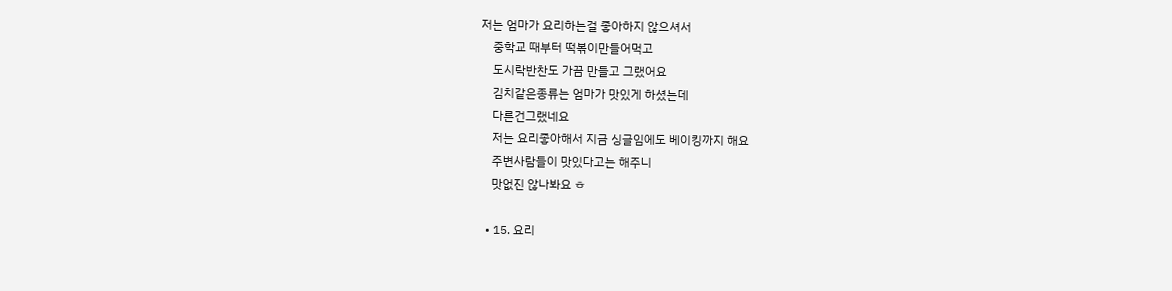저는 엄마가 요리하는걸 좋아하지 않으셔서
    중학교 때부터 떡볶이만들어먹고
    도시락반찬도 가끔 만들고 그랬어요
    김치같은종류는 엄마가 맛있게 하셨는데
    다른건그랬네요
    저는 요리좋아해서 지금 싱글임에도 베이킹까지 해요
    주변사람들이 맛있다고는 해주니
    맛없진 않나봐요 ㅎ

  • 15. 요리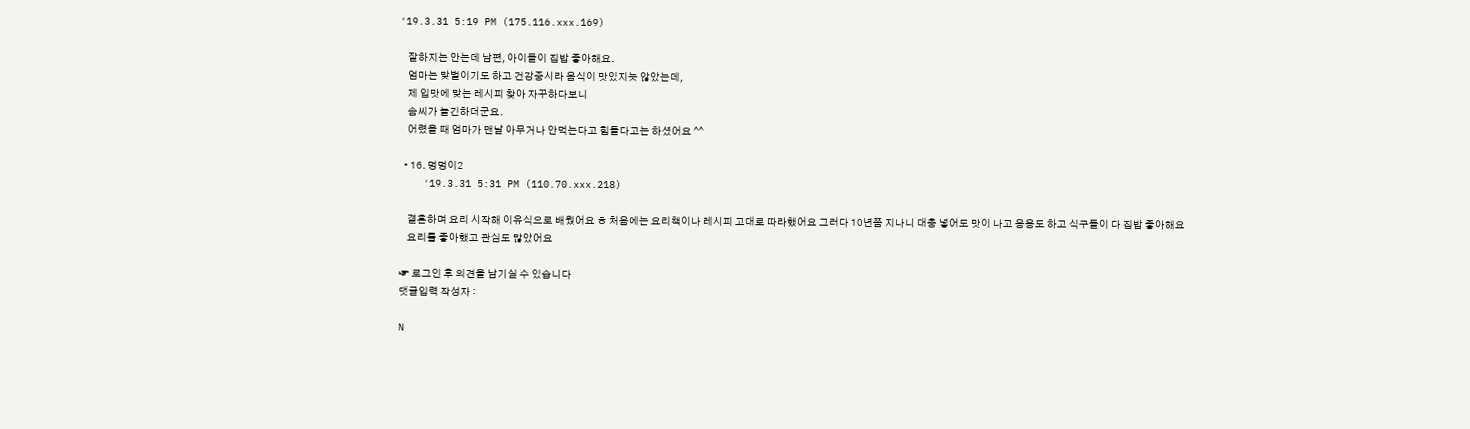'19.3.31 5:19 PM (175.116.xxx.169)

    잘하지는 안는데 남편, 아이들이 집밥 좋아해요.
    엄마는 맞벌이기도 하고 건강중시라 음식이 맛있지늣 않았는데,
    제 입맛에 맞는 레시피 찾아 자꾸하다보니
    솜씨가 늘긴하더군요.
    어렸을 때 엄마가 맨날 아무거나 안먹는다고 힘들다고는 하셨어요 ^^

  • 16. 멍멍이2
    '19.3.31 5:31 PM (110.70.xxx.218)

    결혼하며 요리 시작해 이유식으로 배웠어요 ㅎ 처음에는 요리책이나 레시피 고대로 따라했어요 그러다 10년쯤 지나니 대충 넣어도 맛이 나고 응용도 하고 식구들이 다 집밥 좋아해요
    요리를 좋아했고 관심도 많았어요

☞ 로그인 후 의견을 남기실 수 있습니다
댓글입력 작성자 :

N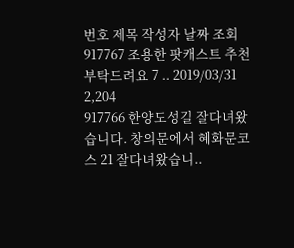번호 제목 작성자 날짜 조회
917767 조용한 팟캐스트 추천 부탁드려요 7 .. 2019/03/31 2,204
917766 한양도성길 잘다녀왔습니다. 창의문에서 혜화문코스 21 잘다녀왔습니..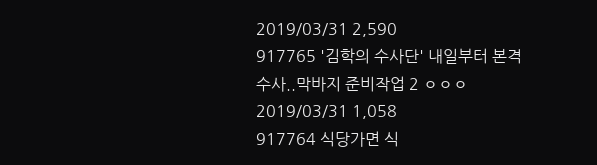2019/03/31 2,590
917765 '김학의 수사단' 내일부터 본격 수사..막바지 준비작업 2 ㅇㅇㅇ 2019/03/31 1,058
917764 식당가면 식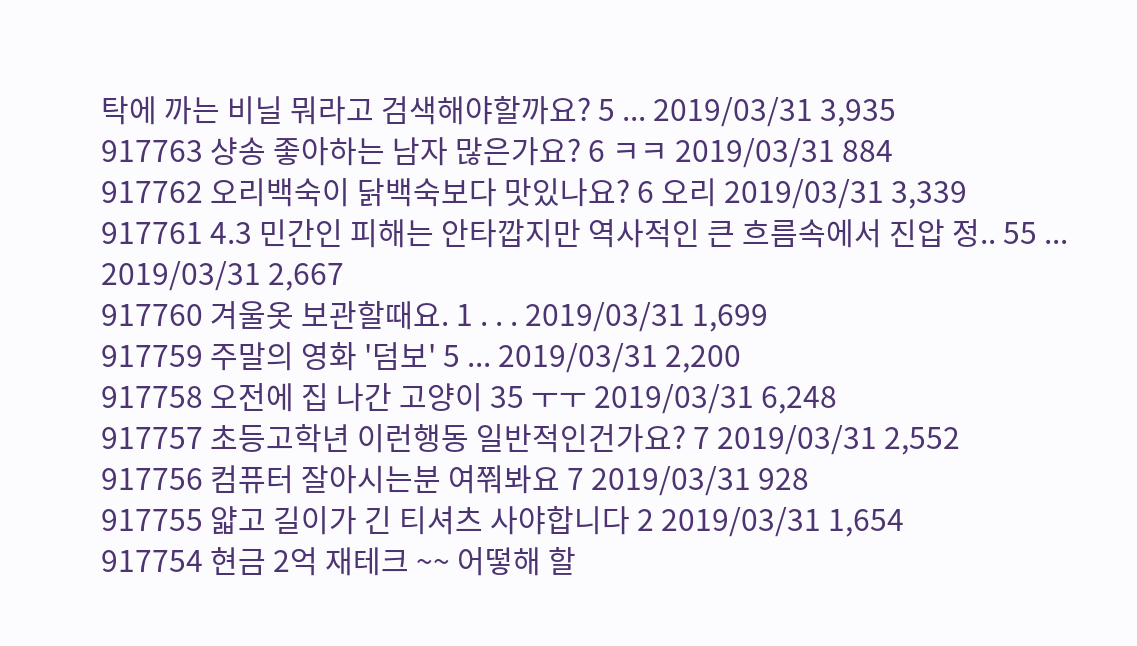탁에 까는 비닐 뭐라고 검색해야할까요? 5 ... 2019/03/31 3,935
917763 샹송 좋아하는 남자 많은가요? 6 ㅋㅋ 2019/03/31 884
917762 오리백숙이 닭백숙보다 맛있나요? 6 오리 2019/03/31 3,339
917761 4.3 민간인 피해는 안타깝지만 역사적인 큰 흐름속에서 진압 정.. 55 ... 2019/03/31 2,667
917760 겨울옷 보관할때요. 1 . . . 2019/03/31 1,699
917759 주말의 영화 '덤보' 5 ... 2019/03/31 2,200
917758 오전에 집 나간 고양이 35 ㅜㅜ 2019/03/31 6,248
917757 초등고학년 이런행동 일반적인건가요? 7 2019/03/31 2,552
917756 컴퓨터 잘아시는분 여쭤봐요 7 2019/03/31 928
917755 얇고 길이가 긴 티셔츠 사야합니다 2 2019/03/31 1,654
917754 현금 2억 재테크 ~~ 어떻해 할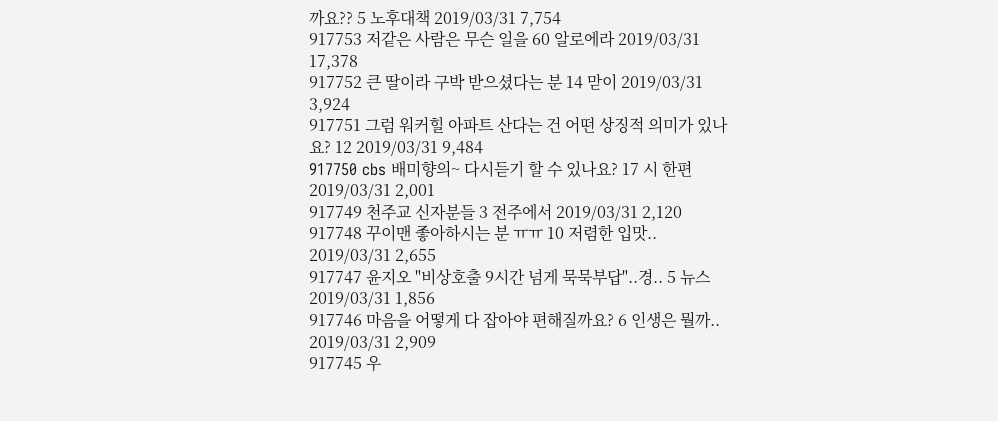까요?? 5 노후대책 2019/03/31 7,754
917753 저같은 사람은 무슨 일을 60 알로에라 2019/03/31 17,378
917752 큰 딸이라 구박 받으셨다는 분 14 맏이 2019/03/31 3,924
917751 그럼 워커힐 아파트 산다는 건 어떤 상징적 의미가 있나요? 12 2019/03/31 9,484
917750 cbs 배미향의~ 다시듣기 할 수 있나요? 17 시 한편 2019/03/31 2,001
917749 천주교 신자분들 3 전주에서 2019/03/31 2,120
917748 꾸이맨 좋아하시는 분 ㅠㅠ 10 저렴한 입맛.. 2019/03/31 2,655
917747 윤지오 "비상호출 9시간 넘게 묵묵부답"..경.. 5 뉴스 2019/03/31 1,856
917746 마음을 어떻게 다 잡아야 편해질까요? 6 인생은 뭘까.. 2019/03/31 2,909
917745 우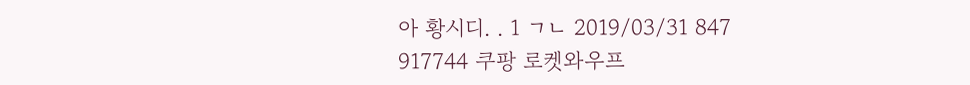아 황시디. . 1 ㄱㄴ 2019/03/31 847
917744 쿠팡 로켓와우프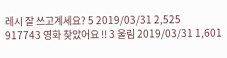레시 잘 쓰고계세요? 5 2019/03/31 2,525
917743 영화 찾았어요 !! 3 울림 2019/03/31 1,601